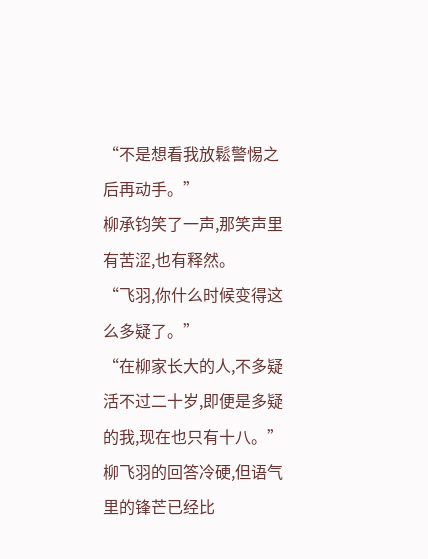“不是想看我放鬆警惕之后再动手。”
柳承钧笑了一声,那笑声里有苦涩,也有释然。
“飞羽,你什么时候变得这么多疑了。”
“在柳家长大的人,不多疑活不过二十岁,即便是多疑的我,现在也只有十八。”
柳飞羽的回答冷硬,但语气里的锋芒已经比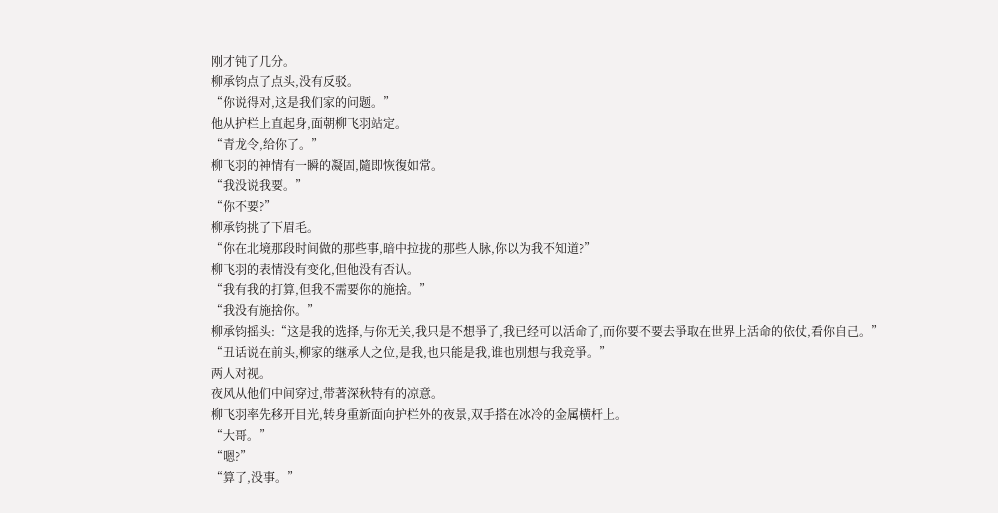刚才钝了几分。
柳承钧点了点头,没有反驳。
“你说得对,这是我们家的问题。”
他从护栏上直起身,面朝柳飞羽站定。
“青龙令,给你了。”
柳飞羽的神情有一瞬的凝固,隨即恢復如常。
“我没说我要。”
“你不要?”
柳承钧挑了下眉毛。
“你在北境那段时间做的那些事,暗中拉拢的那些人脉,你以为我不知道?”
柳飞羽的表情没有变化,但他没有否认。
“我有我的打算,但我不需要你的施捨。”
“我没有施捨你。”
柳承钧摇头:“这是我的选择,与你无关,我只是不想爭了,我已经可以活命了,而你要不要去爭取在世界上活命的依仗,看你自己。”
“丑话说在前头,柳家的继承人之位,是我,也只能是我,谁也別想与我竞爭。”
两人对视。
夜风从他们中间穿过,带著深秋特有的凉意。
柳飞羽率先移开目光,转身重新面向护栏外的夜景,双手搭在冰冷的金属横杆上。
“大哥。”
“嗯?”
“算了,没事。”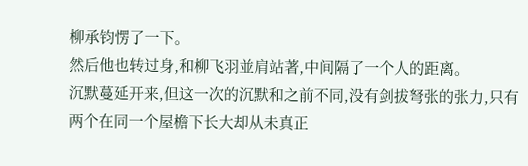柳承钧愣了一下。
然后他也转过身,和柳飞羽並肩站著,中间隔了一个人的距离。
沉默蔓延开来,但这一次的沉默和之前不同,没有剑拔弩张的张力,只有两个在同一个屋檐下长大却从未真正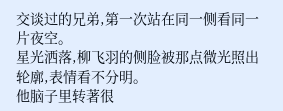交谈过的兄弟,第一次站在同一侧看同一片夜空。
星光洒落,柳飞羽的侧脸被那点微光照出轮廓,表情看不分明。
他脑子里转著很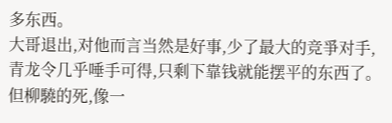多东西。
大哥退出,对他而言当然是好事,少了最大的竞爭对手,青龙令几乎唾手可得,只剩下靠钱就能摆平的东西了。
但柳驍的死,像一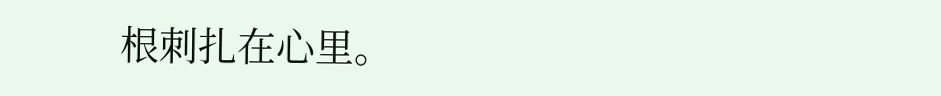根刺扎在心里。